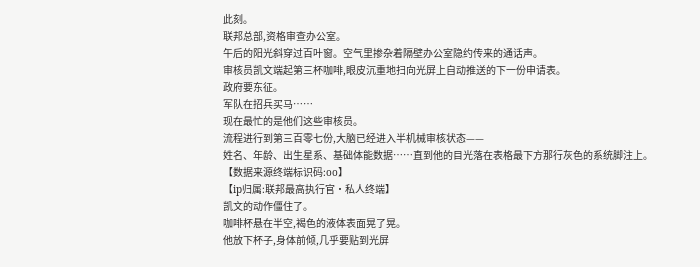此刻。
联邦总部,资格审查办公室。
午后的阳光斜穿过百叶窗。空气里掺杂着隔壁办公室隐约传来的通话声。
审核员凯文端起第三杯咖啡,眼皮沉重地扫向光屏上自动推送的下一份申请表。
政府要东征。
军队在招兵买马……
现在最忙的是他们这些审核员。
流程进行到第三百零七份,大脑已经进入半机械审核状态——
姓名、年龄、出生星系、基础体能数据……直到他的目光落在表格最下方那行灰色的系统脚注上。
【数据来源终端标识码:oo】
【ip归属:联邦最高执行官·私人终端】
凯文的动作僵住了。
咖啡杯悬在半空,褐色的液体表面晃了晃。
他放下杯子,身体前倾,几乎要贴到光屏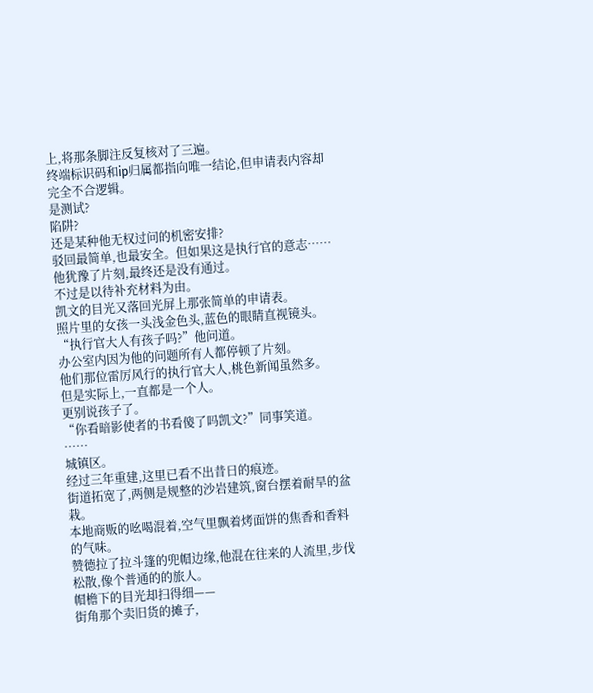上,将那条脚注反复核对了三遍。
终端标识码和ip归属都指向唯一结论,但申请表内容却完全不合逻辑。
是测试?
陷阱?
还是某种他无权过问的机密安排?
驳回最简单,也最安全。但如果这是执行官的意志……
他犹豫了片刻,最终还是没有通过。
不过是以待补充材料为由。
凯文的目光又落回光屏上那张简单的申请表。
照片里的女孩一头浅金色头,蓝色的眼睛直视镜头。
“执行官大人有孩子吗?”他问道。
办公室内因为他的问题所有人都停顿了片刻。
他们那位雷厉风行的执行官大人,桃色新闻虽然多。
但是实际上,一直都是一个人。
更别说孩子了。
“你看暗影使者的书看傻了吗凯文?”同事笑道。
……
城镇区。
经过三年重建,这里已看不出昔日的痕迹。
街道拓宽了,两侧是规整的沙岩建筑,窗台摆着耐旱的盆栽。
本地商贩的吆喝混着,空气里飘着烤面饼的焦香和香料的气味。
赞德拉了拉斗篷的兜帽边缘,他混在往来的人流里,步伐松散,像个普通的的旅人。
帽檐下的目光却扫得细——
街角那个卖旧货的摊子,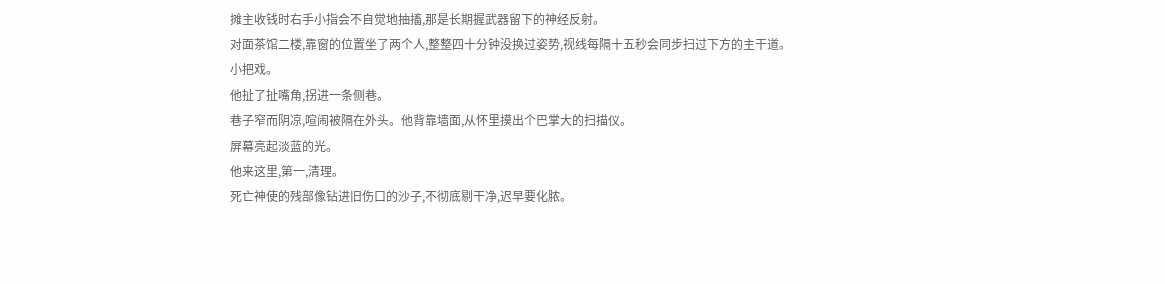摊主收钱时右手小指会不自觉地抽搐,那是长期握武器留下的神经反射。
对面茶馆二楼,靠窗的位置坐了两个人,整整四十分钟没换过姿势,视线每隔十五秒会同步扫过下方的主干道。
小把戏。
他扯了扯嘴角,拐进一条侧巷。
巷子窄而阴凉,喧闹被隔在外头。他背靠墙面,从怀里摸出个巴掌大的扫描仪。
屏幕亮起淡蓝的光。
他来这里,第一,清理。
死亡神使的残部像钻进旧伤口的沙子,不彻底剔干净,迟早要化脓。